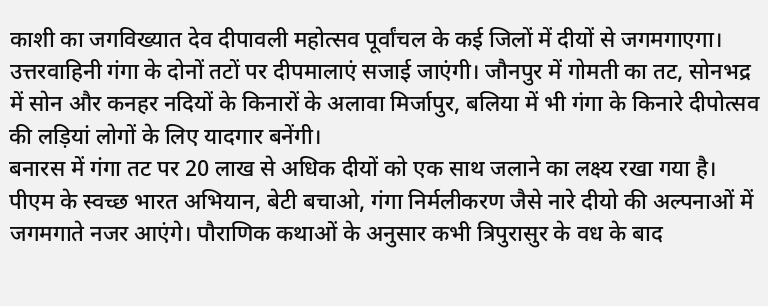काशी का जगविख्यात देव दीपावली महोत्सव पूर्वांचल के कई जिलों में दीयों से जगमगाएगा। उत्तरवाहिनी गंगा के दोनों तटों पर दीपमालाएं सजाई जाएंगी। जौनपुर में गोमती का तट, सोनभद्र में सोन और कनहर नदियों के किनारों के अलावा मिर्जापुर, बलिया में भी गंगा के किनारे दीपोत्सव की लड़ियां लोगों के लिए यादगार बनेंगी।
बनारस में गंगा तट पर 20 लाख से अधिक दीयों को एक साथ जलाने का लक्ष्य रखा गया है। पीएम के स्वच्छ भारत अभियान, बेटी बचाओ, गंगा निर्मलीकरण जैसे नारे दीयो की अल्पनाओं में जगमगाते नजर आएंगे। पौराणिक कथाओं के अनुसार कभी त्रिपुरासुर के वध के बाद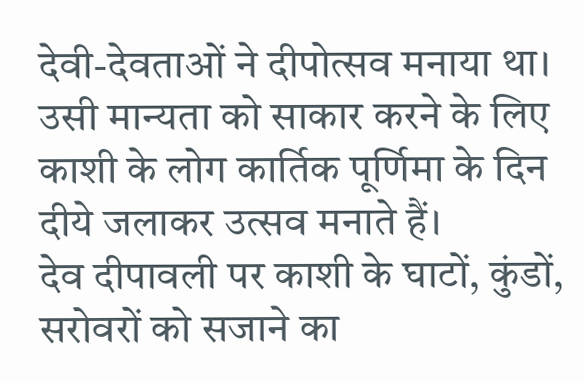देवी-देवताओं ने दीपोत्सव मनाया था। उसी मान्यता को साकार करने के लिए काशी के लोग कार्तिक पूर्णिमा के दिन दीये जलाकर उत्सव मनाते हैं।
देव दीपावली पर काशी के घाटों, कुंडों, सरोवरों को सजाने का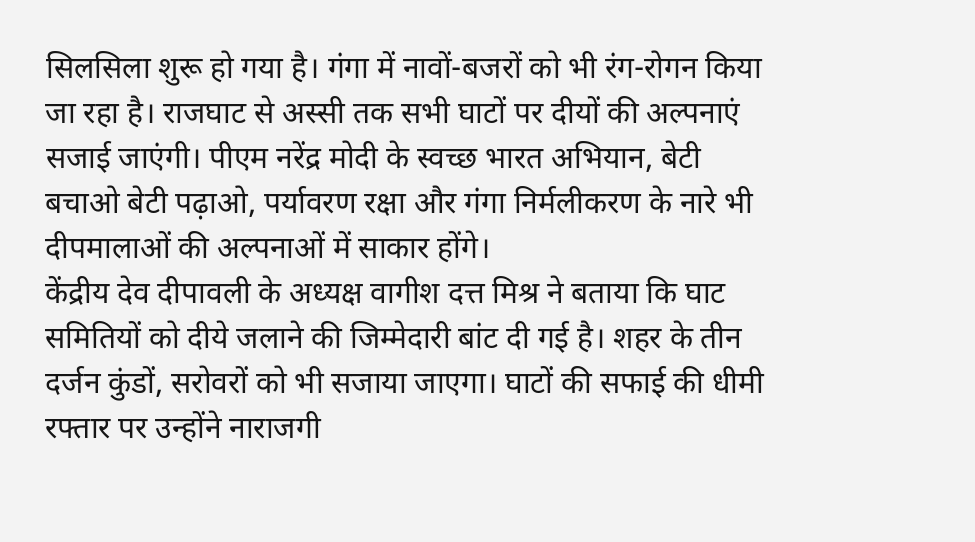सिलसिला शुरू हो गया है। गंगा में नावों-बजरों को भी रंग-रोगन किया जा रहा है। राजघाट से अस्सी तक सभी घाटों पर दीयों की अल्पनाएं सजाई जाएंगी। पीएम नरेंद्र मोदी के स्वच्छ भारत अभियान, बेटी बचाओ बेटी पढ़ाओ, पर्यावरण रक्षा और गंगा निर्मलीकरण के नारे भी दीपमालाओं की अल्पनाओं में साकार होंगे।
केंद्रीय देव दीपावली के अध्यक्ष वागीश दत्त मिश्र ने बताया कि घाट समितियों को दीये जलाने की जिम्मेदारी बांट दी गई है। शहर के तीन दर्जन कुंडों, सरोवरों को भी सजाया जाएगा। घाटों की सफाई की धीमी रफ्तार पर उन्होंने नाराजगी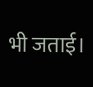भी जताई।